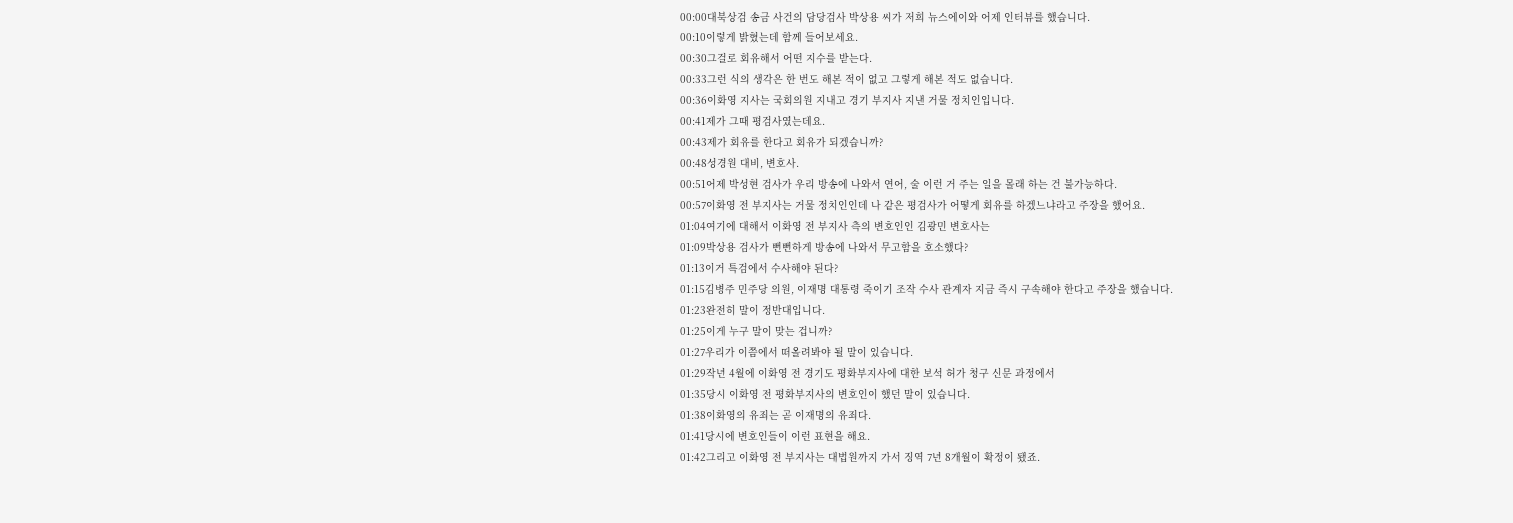00:00대북상검 송금 사건의 담당검사 박상용 씨가 저희 뉴스에이와 어제 인터뷰를 했습니다.
00:10이렇게 밝혔는데 함께 들어보세요.
00:30그걸로 회유해서 어떤 지수를 받는다.
00:33그런 식의 생각은 한 번도 해본 적이 없고 그렇게 해본 적도 없습니다.
00:36이화영 지사는 국회의원 지내고 경기 부지사 지낸 거물 정치인입니다.
00:41제가 그때 평검사였는데요.
00:43제가 회유를 한다고 회유가 되겠습니까?
00:48성경원 대비, 변호사.
00:51어제 박성현 검사가 우리 방송에 나와서 연어, 술 이런 거 주는 일을 몰래 하는 건 불가능하다.
00:57이화영 전 부지사는 거물 정치인인데 나 같은 평검사가 어떻게 회유를 하겠느냐라고 주장을 했어요.
01:04여기에 대해서 이화영 전 부지사 측의 변호인인 김광민 변호사는
01:09박상용 검사가 뻔뻔하게 방송에 나와서 무고함을 호소했다?
01:13이거 특검에서 수사해야 된다?
01:15김병주 민주당 의원, 이재명 대통령 죽이기 조작 수사 관계자 지금 즉시 구속해야 한다고 주장을 했습니다.
01:23완전히 말이 정반대입니다.
01:25이게 누구 말이 맞는 겁니까?
01:27우리가 이쯤에서 떠올려봐야 될 말이 있습니다.
01:29작년 4월에 이화영 전 경기도 평화부지사에 대한 보석 허가 청구 신문 과정에서
01:35당시 이화영 전 평화부지사의 변호인이 했던 말이 있습니다.
01:38이화영의 유죄는 곧 이재명의 유죄다.
01:41당시에 변호인들이 이런 표현을 해요.
01:42그리고 이화영 전 부지사는 대법원까지 가서 징역 7년 8개월이 확정이 됐죠.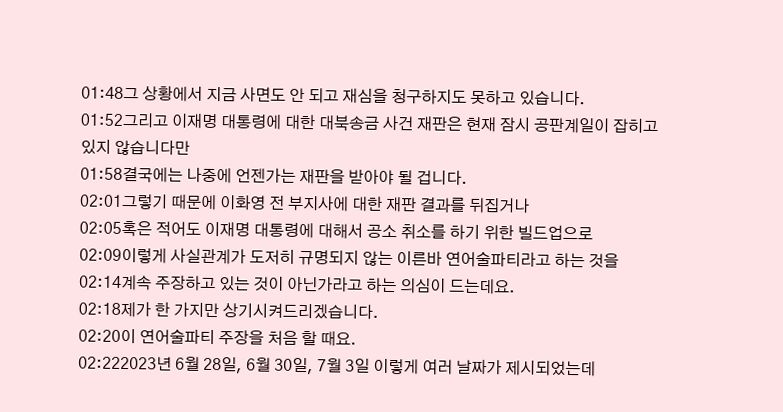01:48그 상황에서 지금 사면도 안 되고 재심을 청구하지도 못하고 있습니다.
01:52그리고 이재명 대통령에 대한 대북송금 사건 재판은 현재 잠시 공판계일이 잡히고 있지 않습니다만
01:58결국에는 나중에 언젠가는 재판을 받아야 될 겁니다.
02:01그렇기 때문에 이화영 전 부지사에 대한 재판 결과를 뒤집거나
02:05혹은 적어도 이재명 대통령에 대해서 공소 취소를 하기 위한 빌드업으로
02:09이렇게 사실관계가 도저히 규명되지 않는 이른바 연어술파티라고 하는 것을
02:14계속 주장하고 있는 것이 아닌가라고 하는 의심이 드는데요.
02:18제가 한 가지만 상기시켜드리겠습니다.
02:20이 연어술파티 주장을 처음 할 때요.
02:222023년 6월 28일, 6월 30일, 7월 3일 이렇게 여러 날짜가 제시되었는데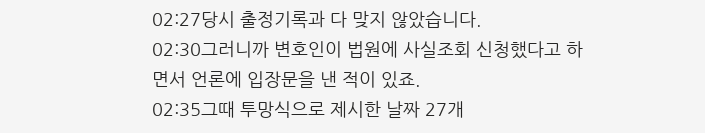02:27당시 출정기록과 다 맞지 않았습니다.
02:30그러니까 변호인이 법원에 사실조회 신청했다고 하면서 언론에 입장문을 낸 적이 있죠.
02:35그때 투망식으로 제시한 날짜 27개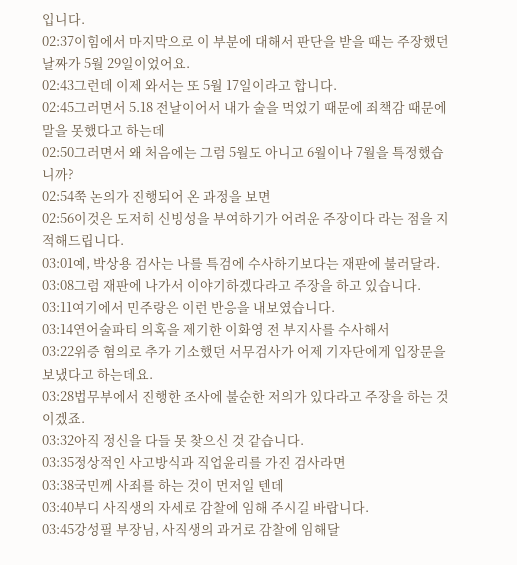입니다.
02:37이힘에서 마지막으로 이 부분에 대해서 판단을 받을 때는 주장했던 날짜가 5월 29일이었어요.
02:43그런데 이제 와서는 또 5월 17일이라고 합니다.
02:45그러면서 5.18 전날이어서 내가 술을 먹었기 때문에 죄책감 때문에 말을 못했다고 하는데
02:50그러면서 왜 처음에는 그럼 5월도 아니고 6월이나 7월을 특정했습니까?
02:54쭉 논의가 진행되어 온 과정을 보면
02:56이것은 도저히 신빙성을 부여하기가 어려운 주장이다 라는 점을 지적해드립니다.
03:01예, 박상용 검사는 나를 특검에 수사하기보다는 재판에 불러달라.
03:08그럼 재판에 나가서 이야기하겠다라고 주장을 하고 있습니다.
03:11여기에서 민주랑은 이런 반응을 내보였습니다.
03:14연어술파티 의혹을 제기한 이화영 전 부지사를 수사해서
03:22위증 혐의로 추가 기소했던 서무검사가 어제 기자단에게 입장문을 보냈다고 하는데요.
03:28법무부에서 진행한 조사에 불순한 저의가 있다라고 주장을 하는 것이겠죠.
03:32아직 정신을 다들 못 찾으신 것 같습니다.
03:35정상적인 사고방식과 직업윤리를 가진 검사라면
03:38국민께 사죄를 하는 것이 먼저일 텐데
03:40부디 사직생의 자세로 감찰에 임해 주시길 바랍니다.
03:45강성필 부장님, 사직생의 과거로 감찰에 임해달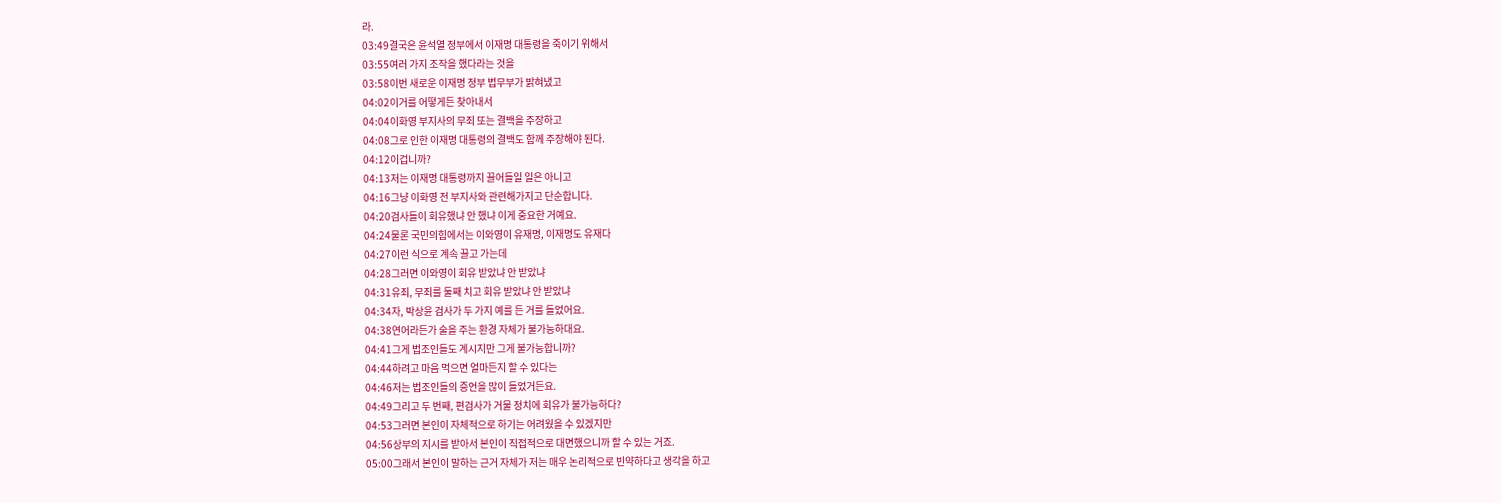라.
03:49결국은 윤석열 정부에서 이재명 대통령을 죽이기 위해서
03:55여러 가지 조작을 했다라는 것을
03:58이번 새로운 이재명 정부 법무부가 밝혀냈고
04:02이거를 어떻게든 찾아내서
04:04이화영 부지사의 무죄 또는 결백을 주장하고
04:08그로 인한 이재명 대통령의 결백도 함께 주장해야 된다.
04:12이겁니까?
04:13저는 이재명 대통령까지 끌어들일 일은 아니고
04:16그냥 이화영 전 부지사와 관련해가지고 단순합니다.
04:20검사들이 회유했냐 안 했냐 이게 중요한 거예요.
04:24물론 국민의힘에서는 이와영이 유재명, 이재명도 유재다
04:27이런 식으로 계속 끌고 가는데
04:28그러면 이와영이 회유 받았냐 안 받았냐
04:31유죄, 무죄를 둘째 치고 회유 받았냐 안 받았냐
04:34자, 박상윤 검사가 두 가지 예를 든 거를 들었어요.
04:38연어라든가 술을 주는 환경 자체가 불가능하대요.
04:41그게 법조인들도 계시지만 그게 불가능합니까?
04:44하려고 마음 먹으면 얼마든지 할 수 있다는
04:46저는 법조인들의 증언을 많이 들었거든요.
04:49그리고 두 번째, 편검사가 거물 정치에 회유가 불가능하다?
04:53그러면 본인이 자체적으로 하기는 어려웠을 수 있겠지만
04:56상부의 지시를 받아서 본인이 직접적으로 대면했으니까 할 수 있는 거죠.
05:00그래서 본인이 말하는 근거 자체가 저는 매우 논리적으로 빈약하다고 생각을 하고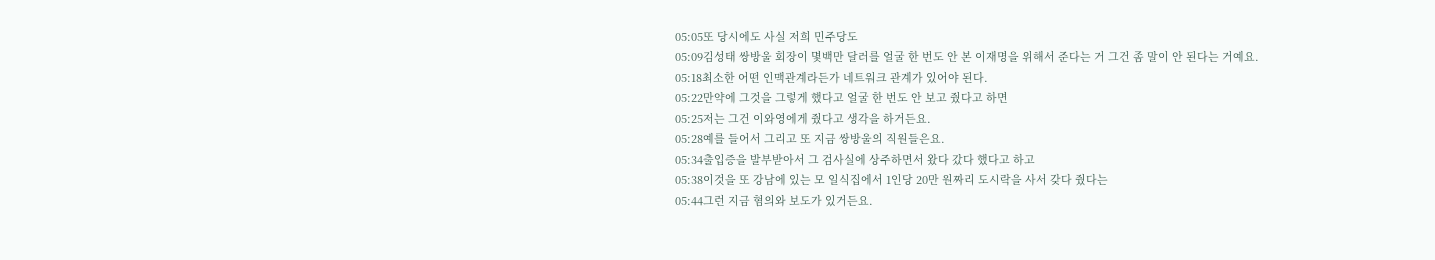05:05또 당시에도 사실 저희 민주당도
05:09김성태 쌍방울 회장이 몇백만 달러를 얼굴 한 번도 안 본 이재명을 위해서 준다는 거 그건 좀 말이 안 된다는 거예요.
05:18최소한 어떤 인맥관계라든가 네트워크 관계가 있어야 된다.
05:22만약에 그것을 그렇게 했다고 얼굴 한 번도 안 보고 줬다고 하면
05:25저는 그건 이와영에게 줬다고 생각을 하거든요.
05:28예를 들어서 그리고 또 지금 쌍방울의 직원들은요.
05:34출입증을 발부받아서 그 검사실에 상주하면서 왔다 갔다 했다고 하고
05:38이것을 또 강남에 있는 모 일식집에서 1인당 20만 원짜리 도시락을 사서 갖다 줬다는
05:44그런 지금 혐의와 보도가 있거든요.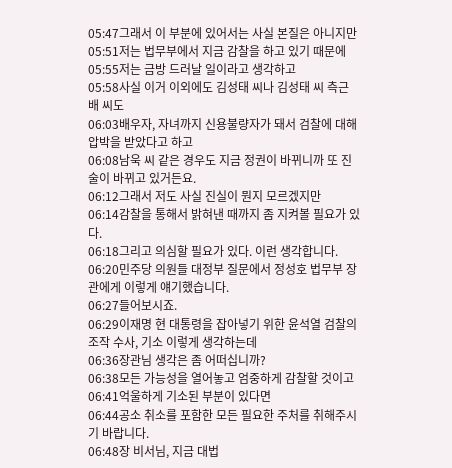05:47그래서 이 부분에 있어서는 사실 본질은 아니지만
05:51저는 법무부에서 지금 감찰을 하고 있기 때문에
05:55저는 금방 드러날 일이라고 생각하고
05:58사실 이거 이외에도 김성태 씨나 김성태 씨 측근 배 씨도
06:03배우자, 자녀까지 신용불량자가 돼서 검찰에 대해 압박을 받았다고 하고
06:08남욱 씨 같은 경우도 지금 정권이 바뀌니까 또 진술이 바뀌고 있거든요.
06:12그래서 저도 사실 진실이 뭔지 모르겠지만
06:14감찰을 통해서 밝혀낸 때까지 좀 지켜볼 필요가 있다.
06:18그리고 의심할 필요가 있다. 이런 생각합니다.
06:20민주당 의원들 대정부 질문에서 정성호 법무부 장관에게 이렇게 얘기했습니다.
06:27들어보시죠.
06:29이재명 현 대통령을 잡아넣기 위한 윤석열 검찰의 조작 수사, 기소 이렇게 생각하는데
06:36장관님 생각은 좀 어떠십니까?
06:38모든 가능성을 열어놓고 엄중하게 감찰할 것이고
06:41억울하게 기소된 부분이 있다면
06:44공소 취소를 포함한 모든 필요한 주처를 취해주시기 바랍니다.
06:48장 비서님, 지금 대법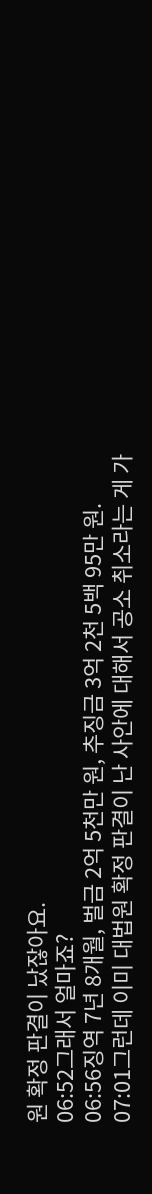원 확정 판결이 났잖아요.
06:52그래서 얼마죠?
06:56징역 7년 8개월, 벌금 2억 5천만 원, 추징금 3억 2천 5백 95만 원.
07:01그런데 이미 대법원 확정 판결이 난 사안에 대해서 공소 취소라는 게 가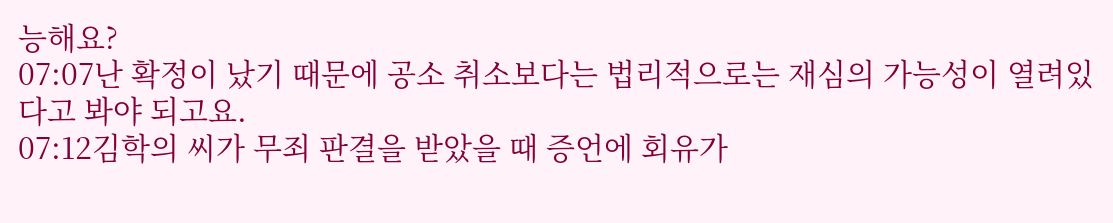능해요?
07:07난 확정이 났기 때문에 공소 취소보다는 법리적으로는 재심의 가능성이 열려있다고 봐야 되고요.
07:12김학의 씨가 무죄 판결을 받았을 때 증언에 회유가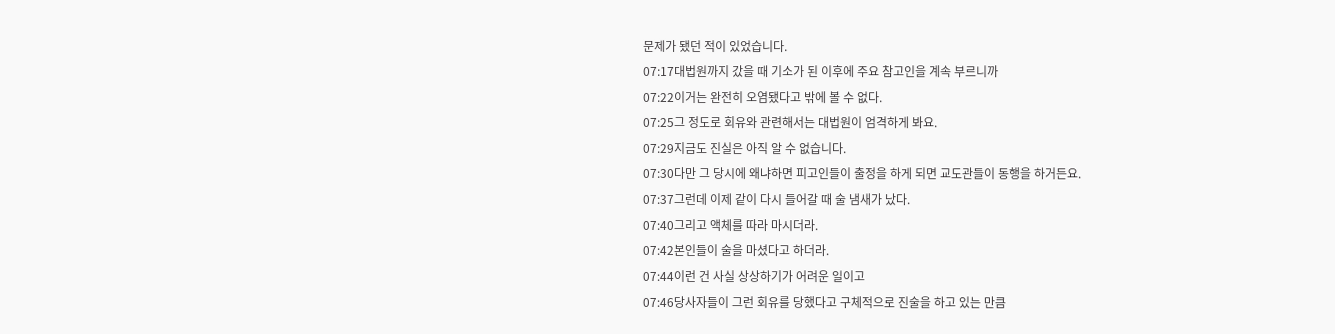문제가 됐던 적이 있었습니다.
07:17대법원까지 갔을 때 기소가 된 이후에 주요 참고인을 계속 부르니까
07:22이거는 완전히 오염됐다고 밖에 볼 수 없다.
07:25그 정도로 회유와 관련해서는 대법원이 엄격하게 봐요.
07:29지금도 진실은 아직 알 수 없습니다.
07:30다만 그 당시에 왜냐하면 피고인들이 출정을 하게 되면 교도관들이 동행을 하거든요.
07:37그런데 이제 같이 다시 들어갈 때 술 냄새가 났다.
07:40그리고 액체를 따라 마시더라.
07:42본인들이 술을 마셨다고 하더라.
07:44이런 건 사실 상상하기가 어려운 일이고
07:46당사자들이 그런 회유를 당했다고 구체적으로 진술을 하고 있는 만큼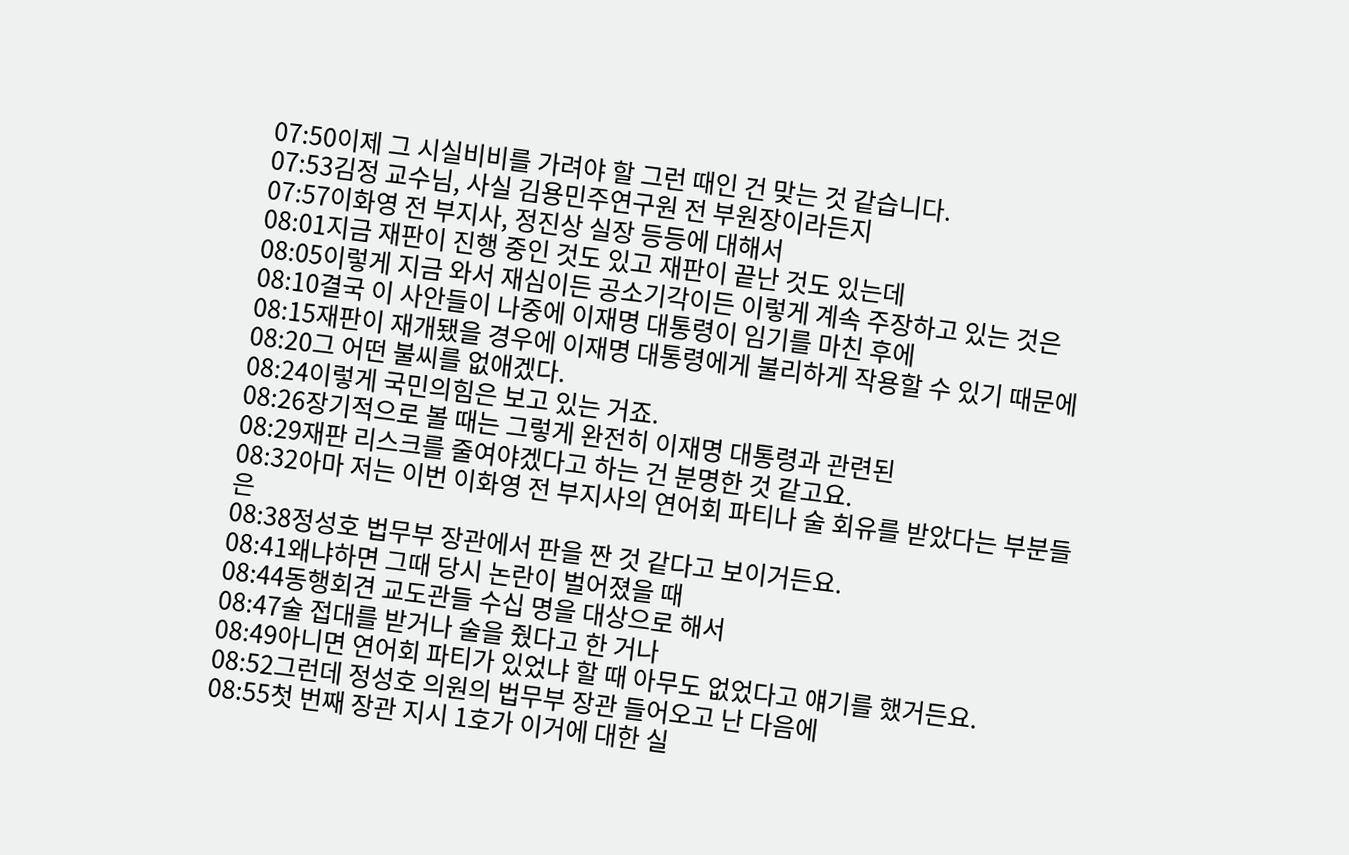07:50이제 그 시실비비를 가려야 할 그런 때인 건 맞는 것 같습니다.
07:53김정 교수님, 사실 김용민주연구원 전 부원장이라든지
07:57이화영 전 부지사, 정진상 실장 등등에 대해서
08:01지금 재판이 진행 중인 것도 있고 재판이 끝난 것도 있는데
08:05이렇게 지금 와서 재심이든 공소기각이든 이렇게 계속 주장하고 있는 것은
08:10결국 이 사안들이 나중에 이재명 대통령이 임기를 마친 후에
08:15재판이 재개됐을 경우에 이재명 대통령에게 불리하게 작용할 수 있기 때문에
08:20그 어떤 불씨를 없애겠다.
08:24이렇게 국민의힘은 보고 있는 거죠.
08:26장기적으로 볼 때는 그렇게 완전히 이재명 대통령과 관련된
08:29재판 리스크를 줄여야겠다고 하는 건 분명한 것 같고요.
08:32아마 저는 이번 이화영 전 부지사의 연어회 파티나 술 회유를 받았다는 부분들은
08:38정성호 법무부 장관에서 판을 짠 것 같다고 보이거든요.
08:41왜냐하면 그때 당시 논란이 벌어졌을 때
08:44동행회견 교도관들 수십 명을 대상으로 해서
08:47술 접대를 받거나 술을 줬다고 한 거나
08:49아니면 연어회 파티가 있었냐 할 때 아무도 없었다고 얘기를 했거든요.
08:52그런데 정성호 의원의 법무부 장관 들어오고 난 다음에
08:55첫 번째 장관 지시 1호가 이거에 대한 실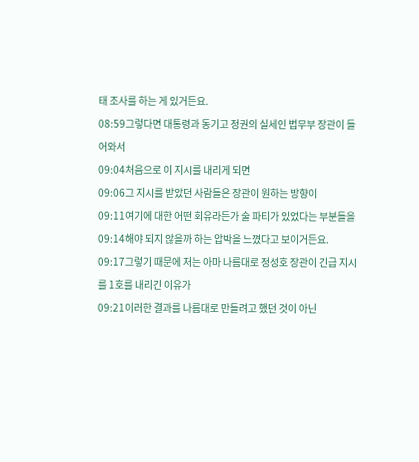태 조사를 하는 게 있거든요.
08:59그렇다면 대통령과 동기고 정권의 실세인 법무부 장관이 들어와서
09:04처음으로 이 지시를 내리게 되면
09:06그 지시를 받았던 사람들은 장관이 원하는 방향이
09:11여기에 대한 어떤 회유라든가 술 파티가 있었다는 부분들을
09:14해야 되지 않을까 하는 압박을 느꼈다고 보이거든요.
09:17그렇기 때문에 저는 아마 나름대로 정성호 장관이 긴급 지시를 1호를 내리긴 이유가
09:21이러한 결과를 나름대로 만들려고 했던 것이 아닌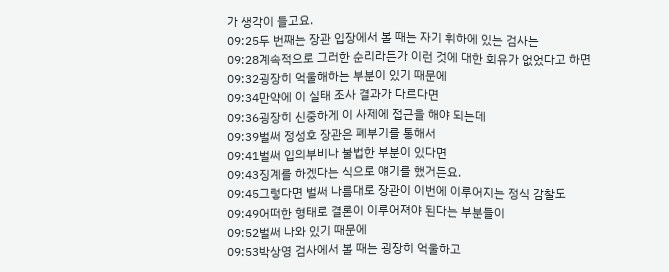가 생각이 들고요.
09:25두 번째는 장관 입장에서 볼 때는 자기 휘하에 있는 검사는
09:28계속적으로 그러한 순리라든가 이런 것에 대한 회유가 없었다고 하면
09:32굉장히 억울해하는 부분이 있기 때문에
09:34만약에 이 실태 조사 결과가 다르다면
09:36굉장히 신중하게 이 사제에 접근을 해야 되는데
09:39벌써 정성호 장관은 폐부기를 통해서
09:41벌써 입의부비나 불법한 부분이 있다면
09:43징계를 하겠다는 식으로 얘기를 했거든요.
09:45그렇다면 벌써 나름대로 장관이 이번에 이루어지는 정식 감찰도
09:49어떠한 형태로 결론이 이루어져야 된다는 부분들이
09:52벌써 나와 있기 때문에
09:53박상영 검사에서 볼 때는 굉장히 억울하고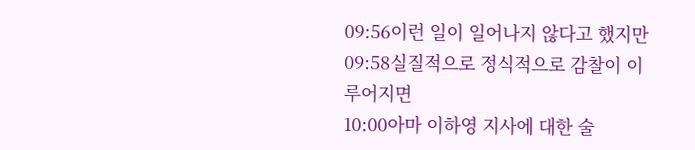09:56이런 일이 일어나지 않다고 했지만
09:58실질적으로 정식적으로 감찰이 이루어지면
10:00아마 이하영 지사에 대한 술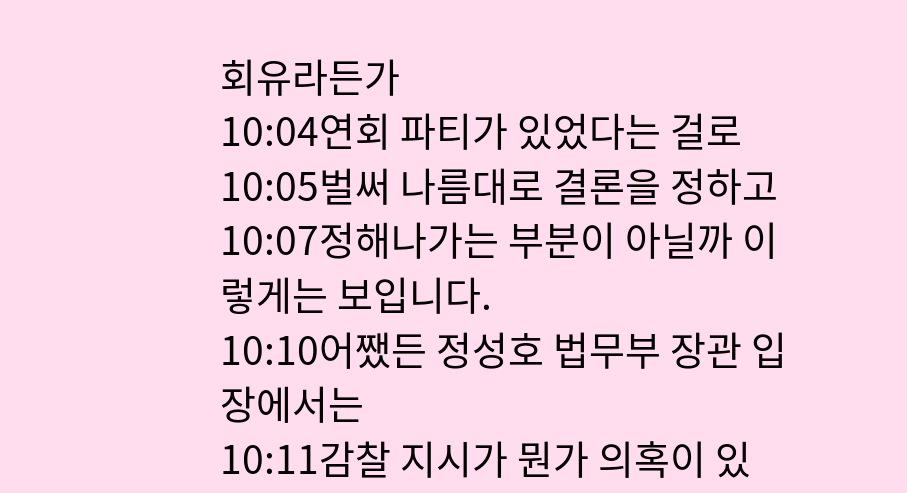회유라든가
10:04연회 파티가 있었다는 걸로
10:05벌써 나름대로 결론을 정하고
10:07정해나가는 부분이 아닐까 이렇게는 보입니다.
10:10어쨌든 정성호 법무부 장관 입장에서는
10:11감찰 지시가 뭔가 의혹이 있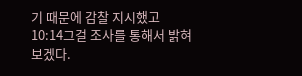기 때문에 감찰 지시했고
10:14그걸 조사를 통해서 밝혀보겠다.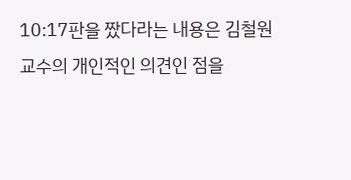10:17판을 짰다라는 내용은 김철원 교수의 개인적인 의견인 점을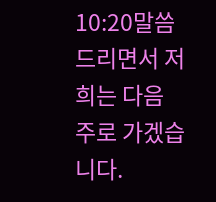10:20말씀드리면서 저희는 다음 주로 가겠습니다.